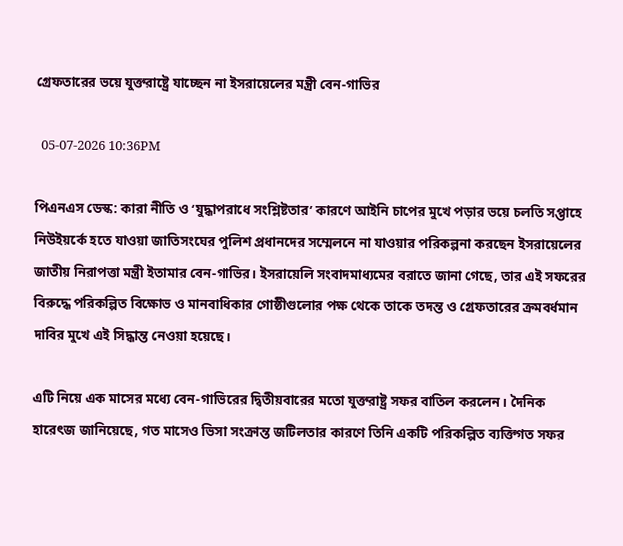গ্রেফতারের ভয়ে যুক্তরাষ্ট্রে যাচ্ছেন না ইসরায়েলের মন্ত্রী বেন-গাভির

  05-07-2026 10:36PM

পিএনএস ডেস্ক: কারা নীতি ও ‘যুদ্ধাপরাধে সংশ্লিষ্টতার’ কারণে আইনি চাপের মুখে পড়ার ভয়ে চলতি সপ্তাহে নিউইয়র্কে হতে যাওয়া জাতিসংঘের পুলিশ প্রধানদের সম্মেলনে না যাওয়ার পরিকল্পনা করছেন ইসরায়েলের জাতীয় নিরাপত্তা মন্ত্রী ইতামার বেন-গাভির। ইসরায়েলি সংবাদমাধ্যমের বরাতে জানা গেছে, তার এই সফরের বিরুদ্ধে পরিকল্পিত বিক্ষোভ ও মানবাধিকার গোষ্ঠীগুলোর পক্ষ থেকে তাকে তদন্ত ও গ্রেফতারের ক্রমবর্ধমান দাবির মুখে এই সিদ্ধান্ত নেওয়া হয়েছে।

এটি নিয়ে এক মাসের মধ্যে বেন-গাভিরের দ্বিতীয়বারের মতো যুক্তরাষ্ট্র সফর বাতিল করলেন। দৈনিক হারেৎজ জানিয়েছে, গত মাসেও ভিসা সংক্রান্ত জটিলতার কারণে তিনি একটি পরিকল্পিত ব্যক্তিগত সফর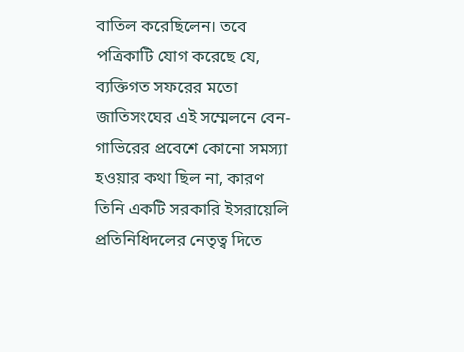বাতিল করেছিলেন। তবে পত্রিকাটি যোগ করেছে যে, ব্যক্তিগত সফরের মতো জাতিসংঘের এই সম্মেলনে বেন-গাভিরের প্রবেশে কোনো সমস্যা হওয়ার কথা ছিল না, কারণ তিনি একটি সরকারি ইসরায়েলি প্রতিনিধিদলের নেতৃত্ব দিতে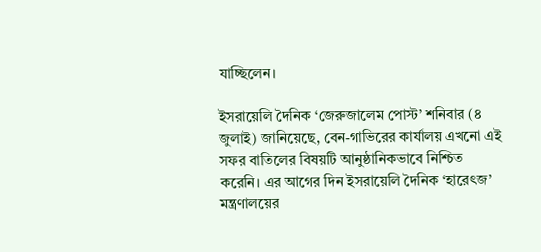যাচ্ছিলেন।

ইসরায়েলি দৈনিক ‘জেরুজালেম পোস্ট’ শনিবার (৪ জুলাই) জানিয়েছে, বেন-গাভিরের কার্যালয় এখনো এই সফর বাতিলের বিষয়টি আনুষ্ঠানিকভাবে নিশ্চিত করেনি। এর আগের দিন ইসরায়েলি দৈনিক ‘হারেৎজ’ মন্ত্রণালয়ের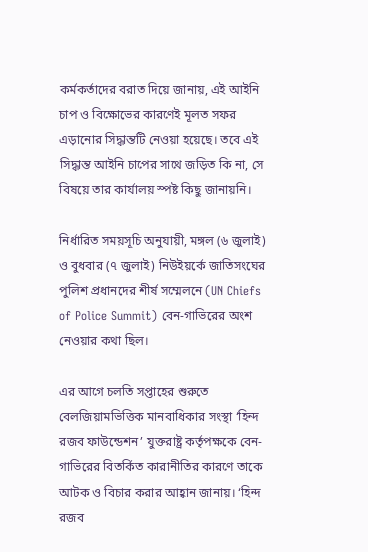কর্মকর্তাদের বরাত দিয়ে জানায়, এই আইনি চাপ ও বিক্ষোভের কারণেই মূলত সফর এড়ানোর সিদ্ধান্তটি নেওয়া হয়েছে। তবে এই সিদ্ধান্ত আইনি চাপের সাথে জড়িত কি না, সে বিষয়ে তার কার্যালয় স্পষ্ট কিছু জানায়নি।

নির্ধারিত সময়সূচি অনুযায়ী, মঙ্গল (৬ জুলাই) ও বুধবার (৭ জুলাই) নিউইয়র্কে জাতিসংঘের পুলিশ প্রধানদের শীর্ষ সম্মেলনে (UN Chiefs of Police Summit) বেন-গাভিরের অংশ নেওয়ার কথা ছিল।

এর আগে চলতি সপ্তাহের শুরুতে বেলজিয়ামভিত্তিক মানবাধিকার সংস্থা ‘হিন্দ রজব ফাউন্ডেশন’ যুক্তরাষ্ট্র কর্তৃপক্ষকে বেন-গাভিরের বিতর্কিত কারানীতির কারণে তাকে আটক ও বিচার করার আহ্বান জানায়। ‘হিন্দ রজব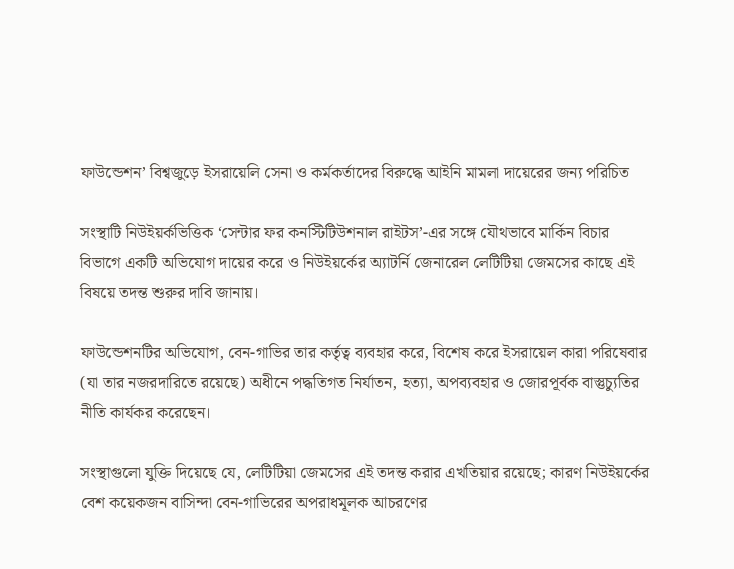ফাউন্ডেশন’ বিশ্বজুড়ে ইসরায়েলি সেনা ও কর্মকর্তাদের বিরুদ্ধে আইনি মামলা দায়েরের জন্য পরিচিত

সংস্থাটি নিউইয়র্কভিত্তিক ‘সেন্টার ফর কনস্টিটিউশনাল রাইটস’-এর সঙ্গে যৌথভাবে মার্কিন বিচার বিভাগে একটি অভিযোগ দায়ের করে ও নিউইয়র্কের অ্যাটর্নি জেনারেল লেটিটিয়া জেমসের কাছে এই বিষয়ে তদন্ত শুরুর দাবি জানায়।

ফাউন্ডেশনটির অভিযোগ, বেন-গাভির তার কর্তৃত্ব ব্যবহার করে, বিশেষ করে ইসরায়েল কারা পরিষেবার (যা তার নজরদারিতে রয়েছে) অধীনে পদ্ধতিগত নির্যাতন, হত্যা, অপব্যবহার ও জোরপূর্বক বাস্তুচ্যুতির নীতি কার্যকর করেছেন।

সংস্থাগুলো যুক্তি দিয়েছে যে, লেটিটিয়া জেমসের এই তদন্ত করার এখতিয়ার রয়েছে; কারণ নিউইয়র্কের বেশ কয়েকজন বাসিন্দা বেন-গাভিরের অপরাধমূলক আচরণের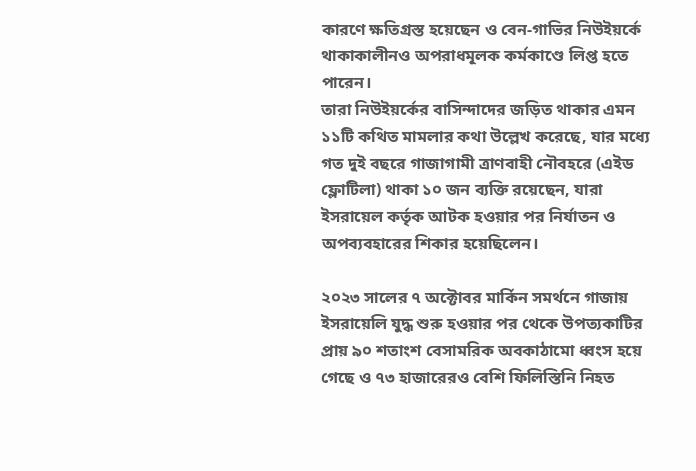কারণে ক্ষতিগ্রস্ত হয়েছেন ও বেন-গাভির নিউইয়র্কে থাকাকালীনও অপরাধমূলক কর্মকাণ্ডে লিপ্ত হতে পারেন।
তারা নিউইয়র্কের বাসিন্দাদের জড়িত থাকার এমন ১১টি কথিত মামলার কথা উল্লেখ করেছে, যার মধ্যে গত দুই বছরে গাজাগামী ত্রাণবাহী নৌবহরে (এইড ফ্লোটিলা) থাকা ১০ জন ব্যক্তি রয়েছেন, যারা ইসরায়েল কর্তৃক আটক হওয়ার পর নির্যাতন ও অপব্যবহারের শিকার হয়েছিলেন।

২০২৩ সালের ৭ অক্টোবর মার্কিন সমর্থনে গাজায় ইসরায়েলি যুদ্ধ শুরু হওয়ার পর থেকে উপত্যকাটির প্রায় ৯০ শতাংশ বেসামরিক অবকাঠামো ধ্বংস হয়ে গেছে ও ৭৩ হাজারেরও বেশি ফিলিস্তিনি নিহত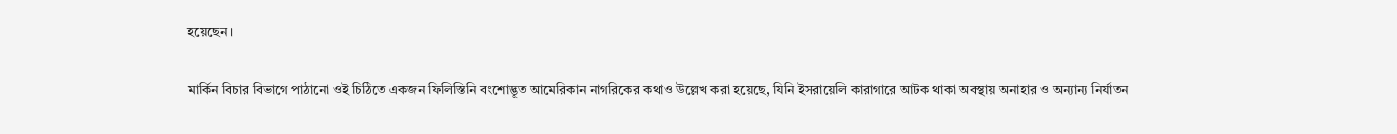হয়েছেন।

মার্কিন বিচার বিভাগে পাঠানো ওই চিঠিতে একজন ফিলিস্তিনি বংশোদ্ভূত আমেরিকান নাগরিকের কথাও উল্লেখ করা হয়েছে, যিনি ইসরায়েলি কারাগারে আটক থাকা অবস্থায় অনাহার ও অন্যান্য নির্যাতন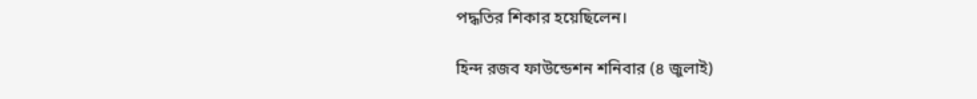পদ্ধতির শিকার হয়েছিলেন।

হিন্দ রজব ফাউন্ডেশন শনিবার (৪ জুলাই)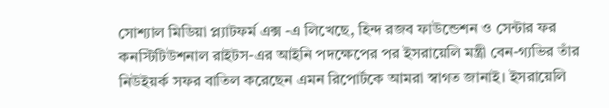সোশ্যাল মিডিয়া প্ল্যাটফর্ম এক্স -এ লিখেছে, হিন্দ রজব ফাউন্ডেশন ও সেন্টার ফর কনস্টিটিউশনাল রাইটস-এর আইনি পদক্ষেপের পর ইসরায়েলি মন্ত্রী বেন-গ্যভির তাঁর নিউইয়র্ক সফর বাতিল করেছেন এমন রিপোর্টকে আমরা স্বাগত জানাই। ইসরায়েলি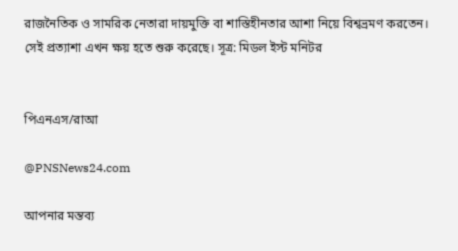রাজনৈতিক ও সামরিক নেতারা দায়মুক্তি বা শাস্তিহীনতার আশা নিয়ে বিশ্বভ্রমণ করতেন। সেই প্রত্যাশা এখন ক্ষয় হতে শুরু করেছে। সূত্র: মিডল ইস্ট মনিটর


পিএনএস/রাআ

@PNSNews24.com

আপনার মন্তব্য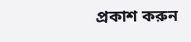প্রকাশ করুন